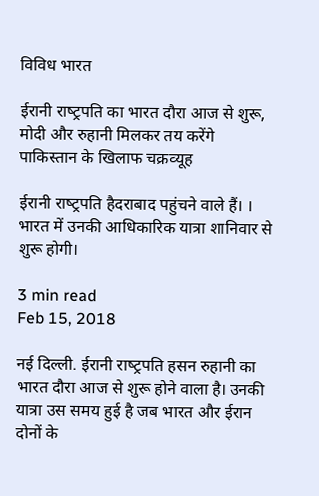विविध भारत

ईरानी राष्‍ट्रपति का भारत दौरा आज से शुरू, मोदी और रुहानी मिलकर तय करेंगे पाकिस्‍तान के खिलाफ चक्रव्‍यूह

ईरानी राष्‍ट्रपति हैदराबाद पहुंचने वाले हैं। । भारत में उनकी आधिकारिक यात्रा शानिवार से शुरू होगी।

3 min read
Feb 15, 2018

नई दिल्‍ली. ईरानी राष्‍ट्रपति हसन रुहानी का भारत दौरा आज से शुरू होने वाला है। उनकी यात्रा उस समय हुई है जब भारत और ईरान दोनों के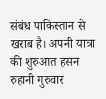संबंध पाकिस्‍तान से खराब है। अपनी यात्रा की शुरुआत हसन रुहानी गुरुवार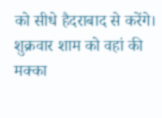को सीधे हैदराबाद से करेंगे। शुक्रवार शाम को वहां की मक्का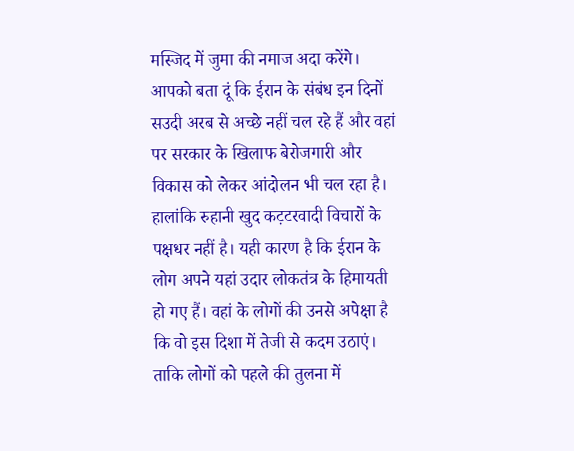मस्जिद में जुमा की नमाज अदा करेंगे। आपको बता दूं कि ईरान के संबंध इन दिनों सउदी अरब से अच्‍छे नहीं चल रहे हैं और वहां पर सरकार के खिलाफ बेरोजगारी और विकास को लेकर आंदोलन भी चल रहा है। हालांकि रुहानी खुद कट़टरवादी विचारों के पक्षधर नहीं है। यही कारण है कि ईरान के लोग अपने यहां उदार लोकतंत्र के हिमायती हो गए हैं। वहां के लोगों की उनसे अपेक्षा है कि वो इस दिशा में तेजी से कदम उठाएं। ताकि लोगों को पहले की तुलना में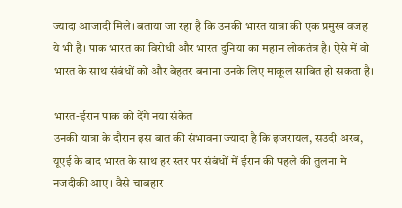ज्‍यादा आजादी मिले। बताया जा रहा है कि उनकी भारत यात्रा की एक प्रमुख वजह ये भी है। पाक भारत का विरोधी और भारत दुनिया का महान लोकतंत्र है। ऐसे में वो भारत के साथ संबंधों को और बेहतर बनाना उनके लिए माकूल साबित हो सकता है।

भारत-ईरान पाक को देंगे नया संकेत
उनकी यात्रा के दौरान इस बात की संभावना ज्‍यादा है कि इजरायल, सउदी अरब, यूएई के बाद भारत के साथ हर स्‍तर पर संबंधों में ईरान की पहले की तुलना मे नजदीकी आए। वैसे चाबहार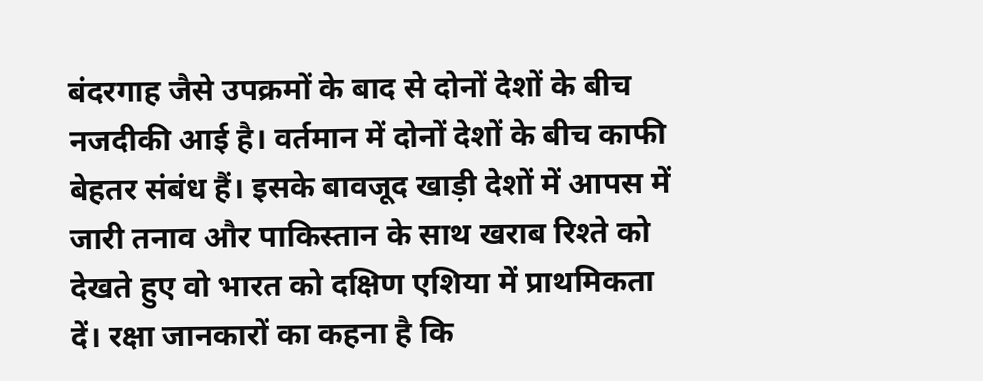बंदरगाह जैसे उपक्रमों के बाद से दोनों देशों के बीच नजदीकी आई है। वर्तमान में दोनों देशों के बीच काफी बेहतर संबंध हैं। इसके बावजूद खाड़ी देशों में आपस में जारी तनाव और पाकिस्‍तान के साथ खराब रिश्‍ते को देखते हुए वो भारत को दक्षिण एशिया में प्राथमिकता दें। रक्षा जानकारों का कहना है कि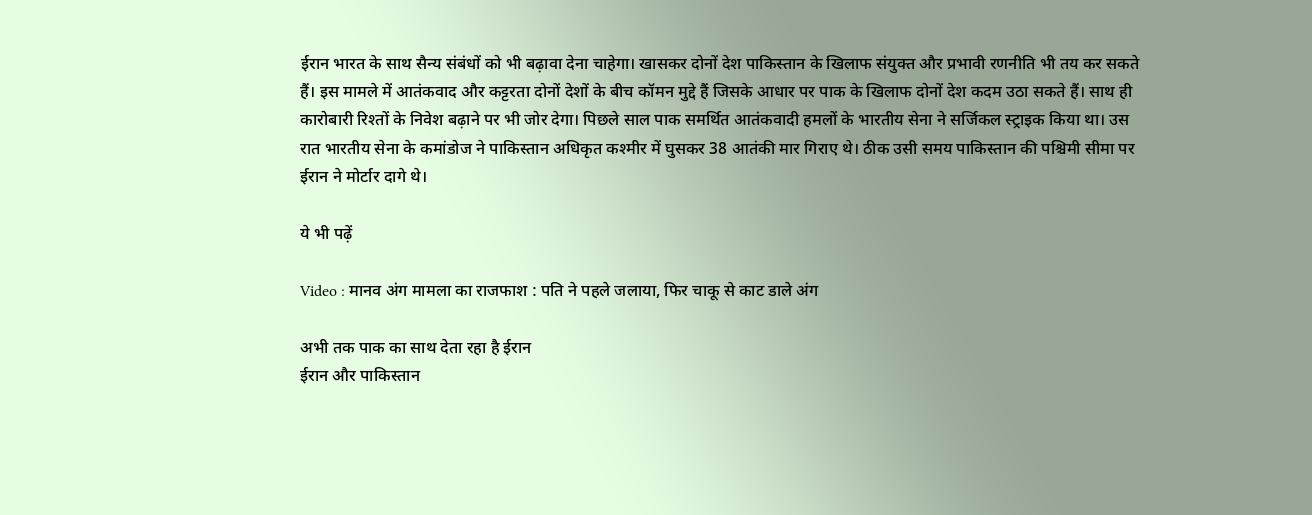ईरान भारत के साथ सैन्‍य संबंधों को भी बढ़ावा देना चाहेगा। खासकर दोनों देश पाकिस्‍तान के खिलाफ संयुक्‍त और प्रभावी रणनीति भी तय कर सकते हैं। इस मामले में आतंकवाद और कट्टरता दोनों देशों के बीच कॉमन मुद्दे हैं जिसके आधार पर पाक के खिलाफ दोनों देश कदम उठा सकते हैं। साथ ही कारोबारी रिश्‍तों के निवेश बढ़ाने पर भी जोर देगा। पिछले साल पाक समर्थित आतंकवादी हमलों के भारतीय सेना ने सर्जिकल स्ट्राइक किया था। उस रात भारतीय सेना के कमांडोज ने पाकिस्तान अधिकृत कश्मीर में घुसकर 38 आतंकी मार गिराए थे। ठीक उसी समय पाकिस्तान की पश्चिमी सीमा पर ईरान ने मोर्टार दागे थे।

ये भी पढ़ें

Video : मानव अंग मामला का राजफाश : पति ने पहले जलाया, फिर चाकू से काट डाले अंग

अभी तक पाक का साथ देता रहा है ईरान
ईरान और पाकिस्‍तान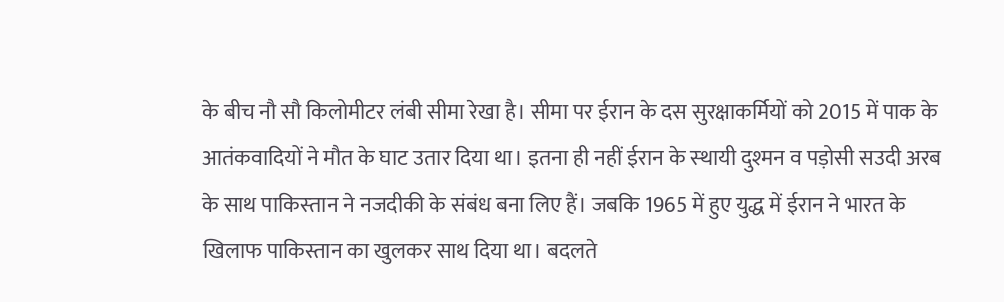के बीच नौ सौ किलोमीटर लंबी सीमा रेखा है। सीमा पर ईरान के दस सुरक्षाकर्मियों को 2015 में पाक के आतंकवादियों ने मौत के घाट उतार दिया था। इतना ही नहीं ईरान के स्‍थायी दुश्‍मन व पड़ोसी सउदी अरब के साथ पाकिस्‍तान ने नजदीकी के संबंध बना लिए हैं। जबकि 1965 में हुए युद्ध में ईरान ने भारत के खिलाफ पाकिस्तान का खुलकर साथ दिया था। बदलते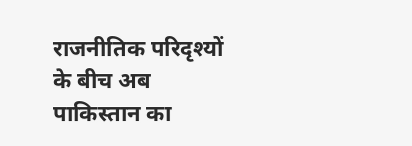राजनीतिक परिदृश्‍यों के बीच अब पाकिस्‍तान का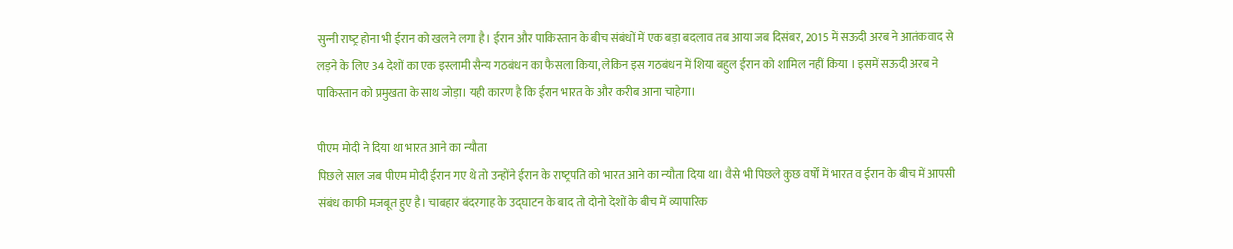सुन्‍नी राष्‍ट्र होना भी ईरान को खलने लगा है। ईरान और पाकिस्तान के बीच संबंधों में एक बड़ा बदलाव तब आया जब दिसंबर, 2015 में सऊदी अरब ने आतंकवाद से लड़ने के लिए 34 देशों का एक इस्लामी सैन्य गठबंधन का फैसला किया, लेकिन इस गठबंधन में शिया बहुल ईरान को शामिल नहीं किया । इसमें सऊदी अरब ने पाकिस्तान को प्रमुखता के साथ जोड़ा। यही कारण है कि ईरान भारत के और करीब आना चाहेगा।

पीएम मोदी ने दिया था भारत आने का न्‍यौता
पिछले साल जब पीएम मोदी ईरान गए थे तो उन्‍होंने ईरान के राष्‍ट्रपति को भारत आने का न्‍यौता दिया था। वैसे भी पिछले कुछ वर्षों में भारत व ईरान के बीच में आपसी संबंध काफी मजबूत हुए है। चाबहार बंदरगाह के उद्घाटन के बाद तो दोनो देशों के बीच में व्यापारिक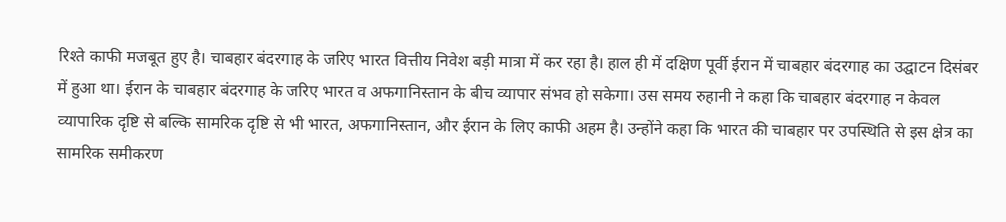रिश्ते काफी मजबूत हुए है। चाबहार बंदरगाह के जरिए भारत वित्तीय निवेश बड़ी मात्रा में कर रहा है। हाल ही में दक्षिण पूर्वी ईरान में चाबहार बंदरगाह का उद्घाटन दिसंबर में हुआ था। ईरान के चाबहार बंदरगाह के जरिए भारत व अफगानिस्तान के बीच व्यापार संभव हो सकेगा। उस समय रुहानी ने कहा कि चाबहार बंदरगाह न केवल व्‍यापारिक दृष्टि से बल्कि सामरिक दृष्टि से भी भारत, अफगानिस्‍तान, और ईरान के लिए काफी अहम है। उन्‍होंने कहा कि भारत की चाबहार पर उपस्थिति से इस क्षेत्र का सामरिक समीकरण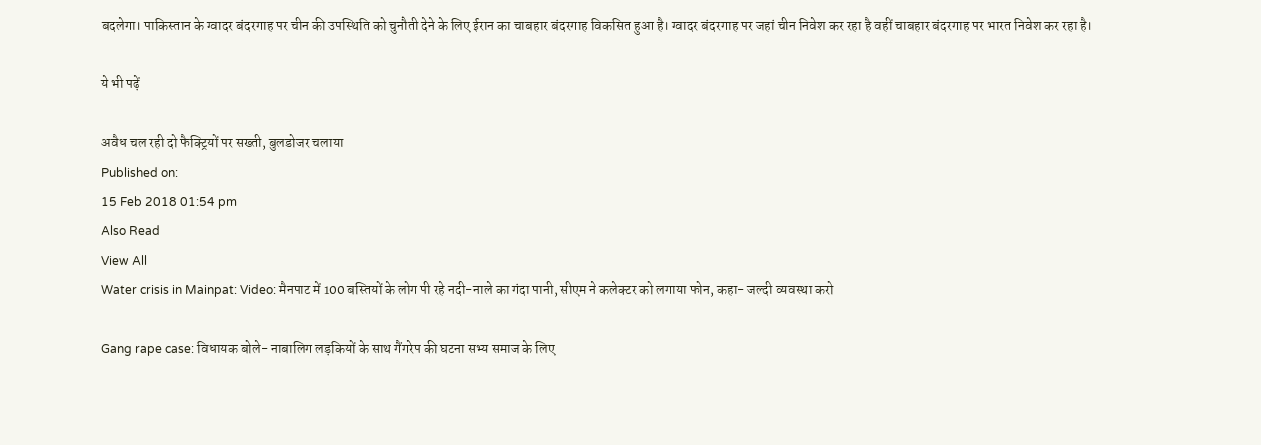बदलेगा। पाकिस्तान के ग्वादर बंदरगाह पर चीन की उपस्थिति को चुनौती देने के लिए ईरान का चाबहार बंदरगाह विकसित हुआ है। ग्वादर बंदरगाह पर जहां चीन निवेश कर रहा है वहीं चाबहार बंदरगाह पर भारत निवेश कर रहा है।

ये भी पढ़ें

अवैध चल रही दो फैक्ट्रियों पर सख्ती, बुलडोजर चलाया
Published on:
15 Feb 2018 01:54 pm
Also Read
View All
Water crisis in Mainpat: Video: मैनपाट में 100 बस्तियों के लोग पी रहे नदी-नाले का गंदा पानी, सीएम ने कलेक्टर को लगाया फोन, कहा- जल्दी व्यवस्था करो

Gang rape case: विधायक बोले- नाबालिग लड़कियों के साथ गैंगरेप की घटना सभ्य समाज के लिए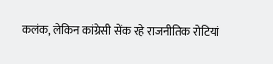कलंक, लेकिन कांग्रेसी सेंक रहे राजनीतिक रोटियां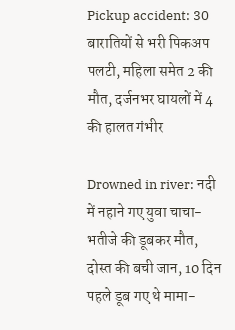Pickup accident: 30 बारातियों से भरी पिकअप पलटी, महिला समेत 2 की मौत, दर्जनभर घायलों में 4 की हालत गंभीर

Drowned in river: नदी में नहाने गए युवा चाचा-भतीजे की डूबकर मौत, दोस्त की बची जान, 10 दिन पहले डूब गए थे मामा-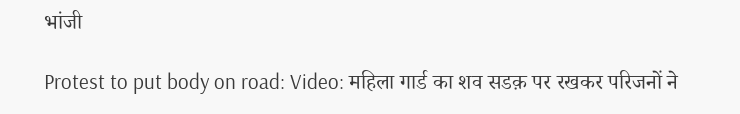भांजी

Protest to put body on road: Video: महिला गार्ड का शव सडक़ पर रखकर परिजनों ने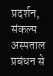प्रदर्शन, संकल्प अस्पताल प्रबंधन से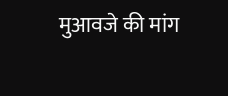मुआवजे की मांग